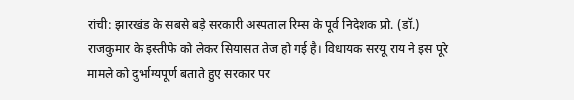रांची: झारखंड के सबसे बड़े सरकारी अस्पताल रिम्स के पूर्व निदेशक प्रो. (डॉ.) राजकुमार के इस्तीफे को लेकर सियासत तेज हो गई है। विधायक सरयू राय ने इस पूरे मामले को दुर्भाग्यपूर्ण बताते हुए सरकार पर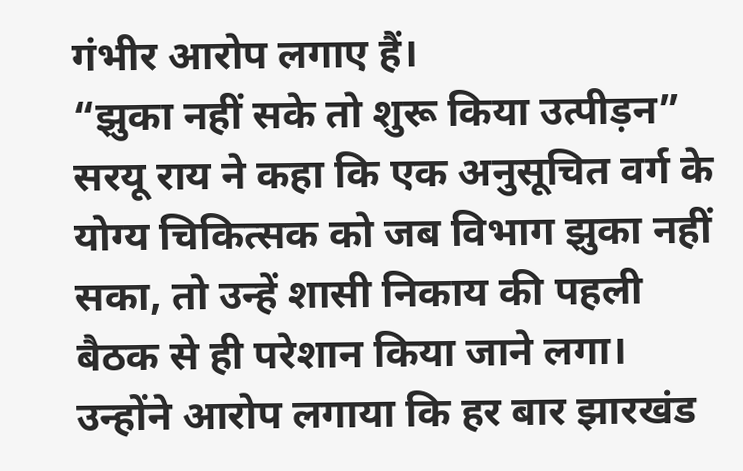गंभीर आरोप लगाए हैं।
“झुका नहीं सके तो शुरू किया उत्पीड़न”
सरयू राय ने कहा कि एक अनुसूचित वर्ग के योग्य चिकित्सक को जब विभाग झुका नहीं सका, तो उन्हें शासी निकाय की पहली बैठक से ही परेशान किया जाने लगा। उन्होंने आरोप लगाया कि हर बार झारखंड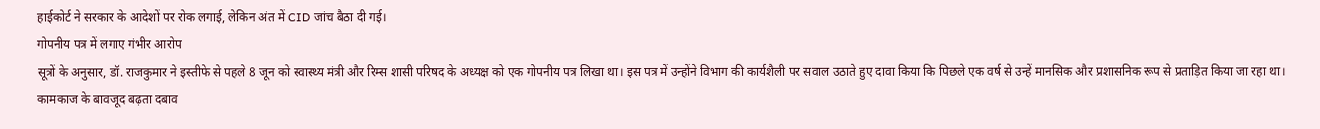हाईकोर्ट ने सरकार के आदेशों पर रोक लगाई, लेकिन अंत में CID जांच बैठा दी गई।
गोपनीय पत्र में लगाए गंभीर आरोप
सूत्रों के अनुसार, डॉ. राजकुमार ने इस्तीफे से पहले 8 जून को स्वास्थ्य मंत्री और रिम्स शासी परिषद के अध्यक्ष को एक गोपनीय पत्र लिखा था। इस पत्र में उन्होंने विभाग की कार्यशैली पर सवाल उठाते हुए दावा किया कि पिछले एक वर्ष से उन्हें मानसिक और प्रशासनिक रूप से प्रताड़ित किया जा रहा था।
कामकाज के बावजूद बढ़ता दबाव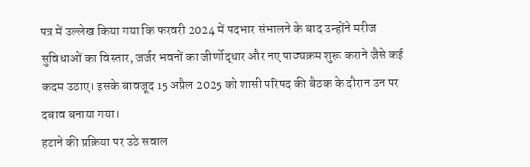पत्र में उल्लेख किया गया कि फरवरी 2024 में पदभार संभालने के बाद उन्होंने मरीज सुविधाओं का विस्तार, जर्जर भवनों का जीर्णोद्धार और नए पाठ्यक्रम शुरू कराने जैसे कई कदम उठाए। इसके बावजूद 15 अप्रैल 2025 को शासी परिषद की बैठक के दौरान उन पर दबाव बनाया गया।
हटाने की प्रक्रिया पर उठे सवाल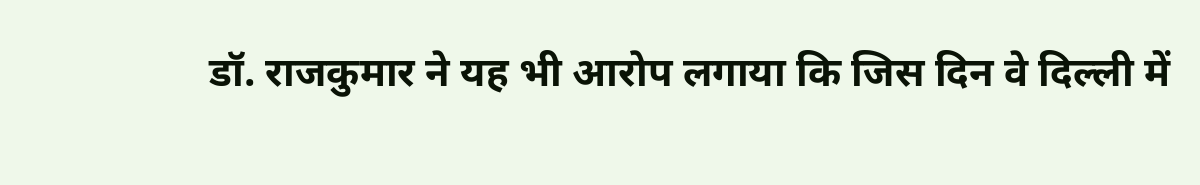डॉ. राजकुमार ने यह भी आरोप लगाया कि जिस दिन वे दिल्ली में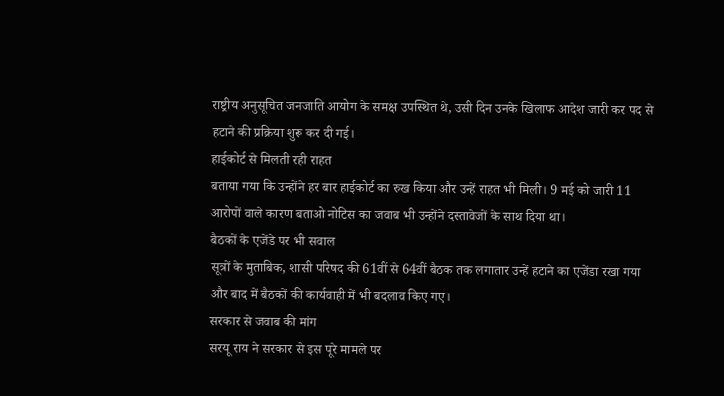राष्ट्रीय अनुसूचित जनजाति आयोग के समक्ष उपस्थित थे, उसी दिन उनके खिलाफ आदेश जारी कर पद से हटाने की प्रक्रिया शुरू कर दी गई।
हाईकोर्ट से मिलती रही राहत
बताया गया कि उन्होंने हर बार हाईकोर्ट का रुख किया और उन्हें राहत भी मिली। 9 मई को जारी 11 आरोपों वाले कारण बताओ नोटिस का जवाब भी उन्होंने दस्तावेजों के साथ दिया था।
बैठकों के एजेंडे पर भी सवाल
सूत्रों के मुताबिक, शासी परिषद की 61वीं से 64वीं बैठक तक लगातार उन्हें हटाने का एजेंडा रखा गया और बाद में बैठकों की कार्यवाही में भी बदलाव किए गए।
सरकार से जवाब की मांग
सरयू राय ने सरकार से इस पूरे मामले पर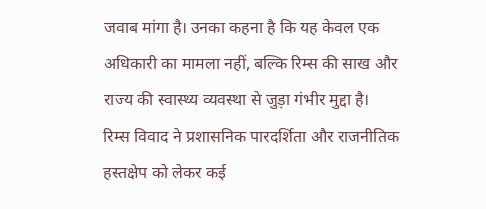जवाब मांगा है। उनका कहना है कि यह केवल एक अधिकारी का मामला नहीं, बल्कि रिम्स की साख और राज्य की स्वास्थ्य व्यवस्था से जुड़ा गंभीर मुद्दा है।
रिम्स विवाद ने प्रशासनिक पारदर्शिता और राजनीतिक हस्तक्षेप को लेकर कई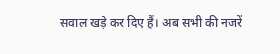सवाल खड़े कर दिए हैं। अब सभी की नजरें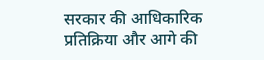सरकार की आधिकारिक प्रतिक्रिया और आगे की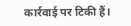कार्रवाई पर टिकी हैं।